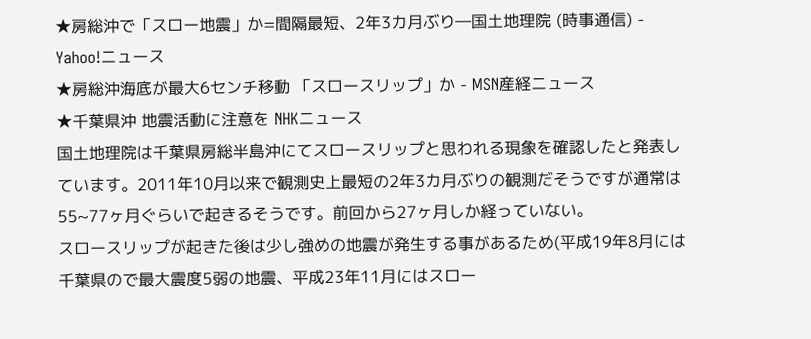★房総沖で「スロー地震」か=間隔最短、2年3カ月ぶり―国土地理院 (時事通信) - Yahoo!ニュース
★房総沖海底が最大6センチ移動 「スロースリップ」か - MSN産経ニュース
★千葉県沖 地震活動に注意を NHKニュース
国土地理院は千葉県房総半島沖にてスロースリップと思われる現象を確認したと発表しています。2011年10月以来で観測史上最短の2年3カ月ぶりの観測だそうですが通常は55~77ヶ月ぐらいで起きるそうです。前回から27ヶ月しか経っていない。
スロースリップが起きた後は少し強めの地震が発生する事があるため(平成19年8月には千葉県ので最大震度5弱の地震、平成23年11月にはスロー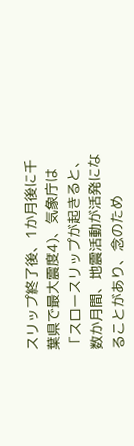スリップ終了後、1か月後に千葉県で最大震度4)、気象庁は「スロースリップが起きると、数か月間、地震活動が活発になることがあり、念のため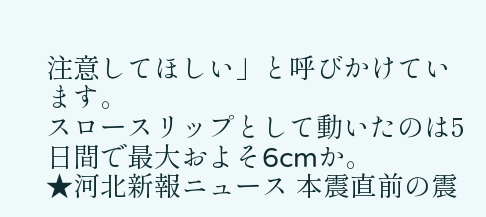注意してほしい」と呼びかけています。
スロースリップとして動いたのは5日間で最大およそ6cmか。
★河北新報ニュース 本震直前の震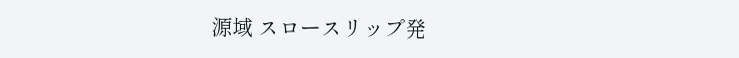源域 スロースリップ発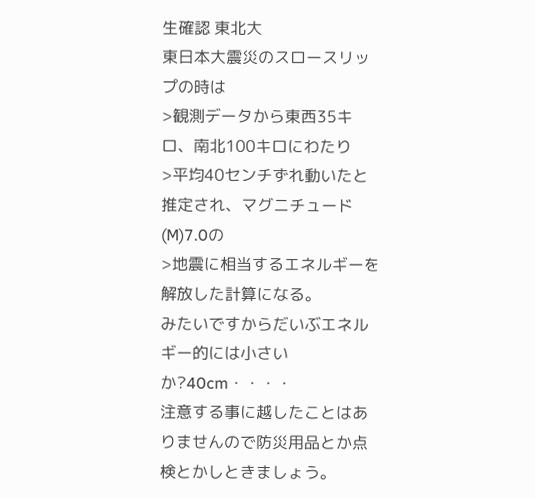生確認 東北大
東日本大震災のスロースリップの時は
>観測データから東西35キロ、南北100キロにわたり
>平均40センチずれ動いたと推定され、マグニチュード(M)7.0の
>地震に相当するエネルギーを解放した計算になる。
みたいですからだいぶエネルギー的には小さいか?40cm・・・・
注意する事に越したことはありませんので防災用品とか点検とかしときましょう。